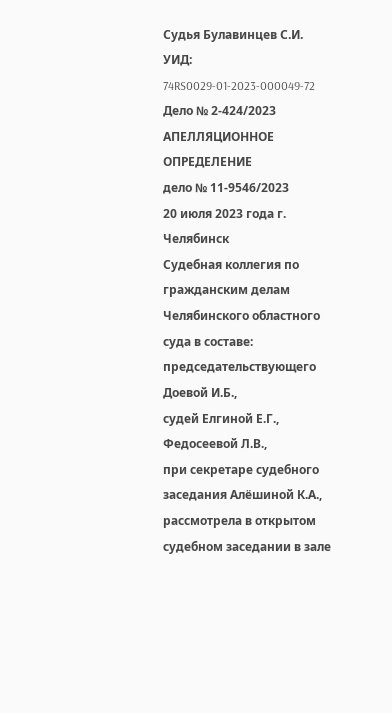Судья Булавинцев С.И.
УИД: 74RS0029-01-2023-000049-72
Дело № 2-424/2023
АПЕЛЛЯЦИОННОЕ ОПРЕДЕЛЕНИЕ
дело № 11-9546/2023
20 июля 2023 года г. Челябинск
Судебная коллегия по гражданским делам Челябинского областного суда в составе:
председательствующего Доевой И.Б.,
судей Елгиной Е.Г., Федосеевой Л.В.,
при секретаре судебного заседания Алёшиной К.А.,
рассмотрела в открытом судебном заседании в зале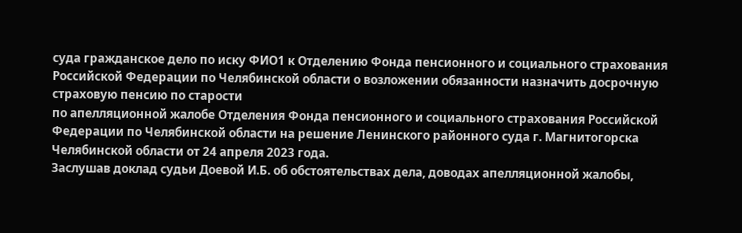суда гражданское дело по иску ФИО1 к Отделению Фонда пенсионного и социального страхования Российской Федерации по Челябинской области о возложении обязанности назначить досрочную страховую пенсию по старости
по апелляционной жалобе Отделения Фонда пенсионного и социального страхования Российской Федерации по Челябинской области на решение Ленинского районного суда г. Магнитогорска Челябинской области от 24 апреля 2023 года.
Заслушав доклад судьи Доевой И.Б. об обстоятельствах дела, доводах апелляционной жалобы,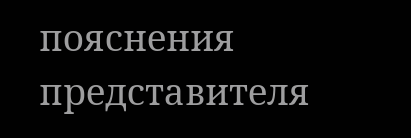пояснения представителя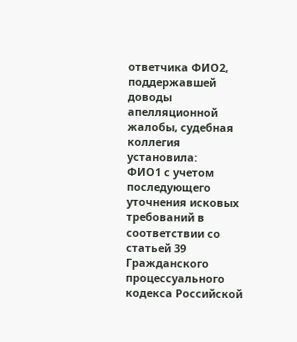ответчика ФИО2, поддержавшей доводы апелляционной жалобы, судебная коллегия
установила:
ФИО1 с учетом последующего уточнения исковых требований в соответствии со статьей 39 Гражданского процессуального кодекса Российской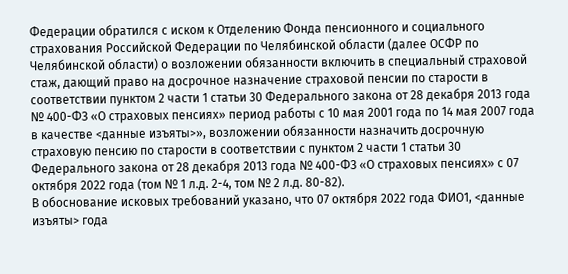Федерации обратился с иском к Отделению Фонда пенсионного и социального страхования Российской Федерации по Челябинской области (далее ОСФР по Челябинской области) о возложении обязанности включить в специальный страховой стаж, дающий право на досрочное назначение страховой пенсии по старости в соответствии пунктом 2 части 1 статьи 30 Федерального закона от 28 декабря 2013 года № 400-ФЗ «О страховых пенсиях» период работы с 10 мая 2001 года по 14 мая 2007 года в качестве <данные изъяты>», возложении обязанности назначить досрочную страховую пенсию по старости в соответствии с пунктом 2 части 1 статьи 30 Федерального закона от 28 декабря 2013 года № 400-ФЗ «О страховых пенсиях» с 07 октября 2022 года (том № 1 л.д. 2-4, том № 2 л.д. 80-82).
В обоснование исковых требований указано, что 07 октября 2022 года ФИО1, <данные изъяты> года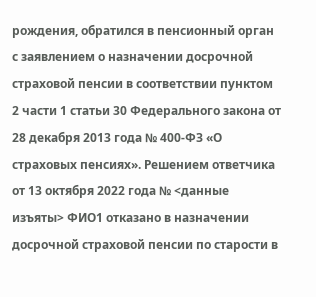рождения, обратился в пенсионный орган с заявлением о назначении досрочной страховой пенсии в соответствии пунктом 2 части 1 статьи 30 Федерального закона от 28 декабря 2013 года № 400-ФЗ «О страховых пенсиях». Решением ответчика от 13 октября 2022 года № <данные изъяты> ФИО1 отказано в назначении досрочной страховой пенсии по старости в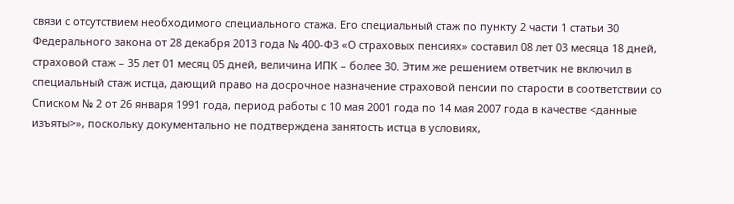связи с отсутствием необходимого специального стажа. Его специальный стаж по пункту 2 части 1 статьи 30 Федерального закона от 28 декабря 2013 года № 400-ФЗ «О страховых пенсиях» составил 08 лет 03 месяца 18 дней, страховой стаж – 35 лет 01 месяц 05 дней, величина ИПК – более 30. Этим же решением ответчик не включил в специальный стаж истца, дающий право на досрочное назначение страховой пенсии по старости в соответствии со Списком № 2 от 26 января 1991 года, период работы с 10 мая 2001 года по 14 мая 2007 года в качестве <данные изъяты>», поскольку документально не подтверждена занятость истца в условиях,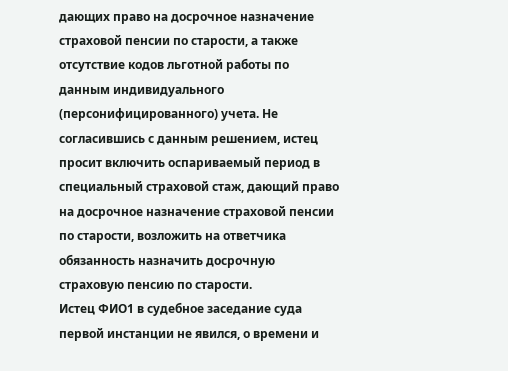дающих право на досрочное назначение страховой пенсии по старости, а также отсутствие кодов льготной работы по данным индивидуального (персонифицированного) учета. Не согласившись с данным решением, истец просит включить оспариваемый период в специальный страховой стаж, дающий право на досрочное назначение страховой пенсии по старости, возложить на ответчика обязанность назначить досрочную страховую пенсию по старости.
Истец ФИО1 в судебное заседание суда первой инстанции не явился, о времени и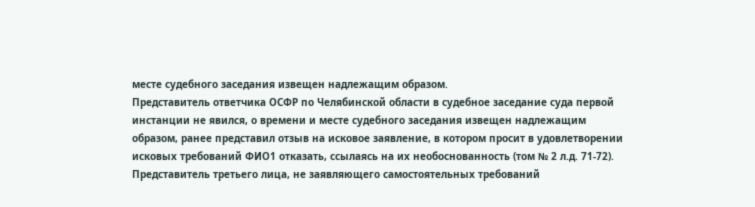месте судебного заседания извещен надлежащим образом.
Представитель ответчика ОСФР по Челябинской области в судебное заседание суда первой инстанции не явился, о времени и месте судебного заседания извещен надлежащим образом, ранее представил отзыв на исковое заявление, в котором просит в удовлетворении исковых требований ФИО1 отказать, ссылаясь на их необоснованность (том № 2 л.д. 71-72).
Представитель третьего лица, не заявляющего самостоятельных требований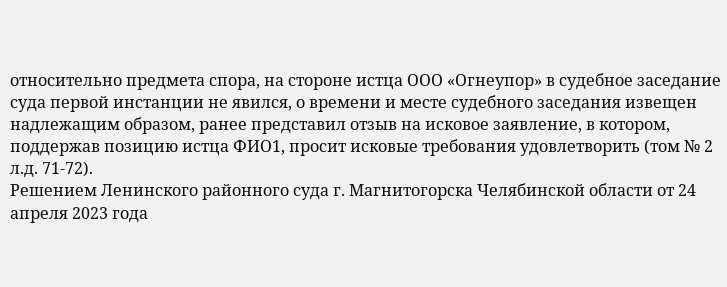относительно предмета спора, на стороне истца ООО «Огнеупор» в судебное заседание суда первой инстанции не явился, о времени и месте судебного заседания извещен надлежащим образом, ранее представил отзыв на исковое заявление, в котором, поддержав позицию истца ФИО1, просит исковые требования удовлетворить (том № 2 л.д. 71-72).
Решением Ленинского районного суда г. Магнитогорска Челябинской области от 24 апреля 2023 года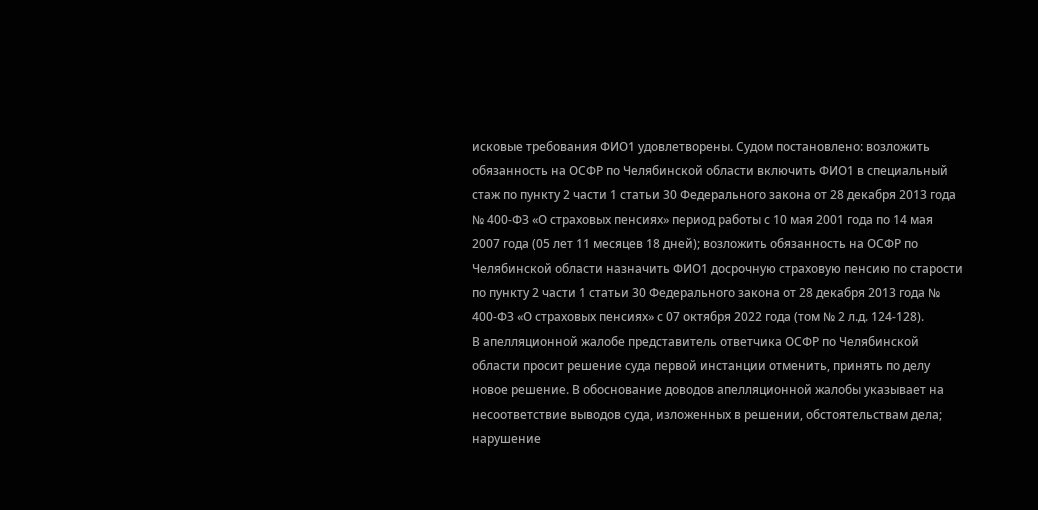исковые требования ФИО1 удовлетворены. Судом постановлено: возложить обязанность на ОСФР по Челябинской области включить ФИО1 в специальный стаж по пункту 2 части 1 статьи 30 Федерального закона от 28 декабря 2013 года № 400-ФЗ «О страховых пенсиях» период работы с 10 мая 2001 года по 14 мая 2007 года (05 лет 11 месяцев 18 дней); возложить обязанность на ОСФР по Челябинской области назначить ФИО1 досрочную страховую пенсию по старости по пункту 2 части 1 статьи 30 Федерального закона от 28 декабря 2013 года № 400-ФЗ «О страховых пенсиях» с 07 октября 2022 года (том № 2 л.д. 124-128).
В апелляционной жалобе представитель ответчика ОСФР по Челябинской области просит решение суда первой инстанции отменить, принять по делу новое решение. В обоснование доводов апелляционной жалобы указывает на несоответствие выводов суда, изложенных в решении, обстоятельствам дела; нарушение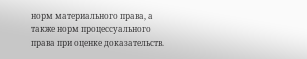норм материального права, а также норм процессуального права при оценке доказательств.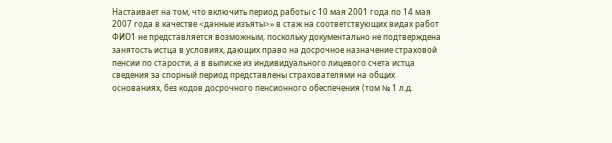Настаивает на том, что включить период работы с 10 мая 2001 года по 14 мая 2007 года в качестве <данные изъяты>» в стаж на соответствующих видах работ ФИО1 не представляется возможным, поскольку документально не подтверждена занятость истца в условиях, дающих право на досрочное назначение страховой пенсии по старости, а в выписке из индивидуального лицевого счета истца сведения за спорный период представлены страхователями на общих основаниях, без кодов досрочного пенсионного обеспечения (том № 1 л.д.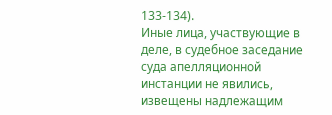133-134).
Иные лица, участвующие в деле, в судебное заседание суда апелляционной инстанции не явились, извещены надлежащим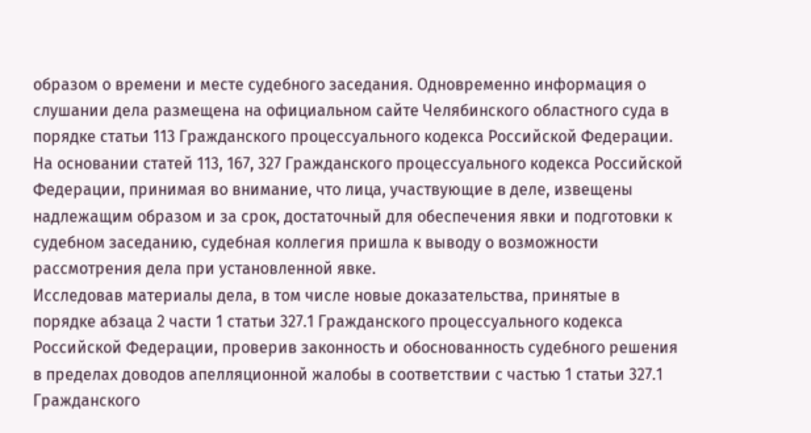образом о времени и месте судебного заседания. Одновременно информация о слушании дела размещена на официальном сайте Челябинского областного суда в порядке статьи 113 Гражданского процессуального кодекса Российской Федерации.
На основании статей 113, 167, 327 Гражданского процессуального кодекса Российской Федерации, принимая во внимание, что лица, участвующие в деле, извещены надлежащим образом и за срок, достаточный для обеспечения явки и подготовки к судебном заседанию, судебная коллегия пришла к выводу о возможности рассмотрения дела при установленной явке.
Исследовав материалы дела, в том числе новые доказательства, принятые в порядке абзаца 2 части 1 статьи 327.1 Гражданского процессуального кодекса Российской Федерации, проверив законность и обоснованность судебного решения в пределах доводов апелляционной жалобы в соответствии с частью 1 статьи 327.1 Гражданского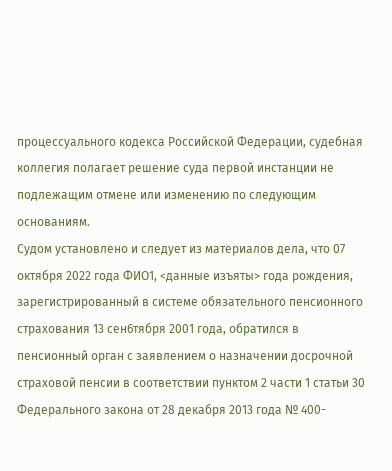процессуального кодекса Российской Федерации, судебная коллегия полагает решение суда первой инстанции не подлежащим отмене или изменению по следующим основаниям.
Судом установлено и следует из материалов дела, что 07 октября 2022 года ФИО1, <данные изъяты> года рождения, зарегистрированный в системе обязательного пенсионного страхования 13 сен6тября 2001 года, обратился в пенсионный орган с заявлением о назначении досрочной страховой пенсии в соответствии пунктом 2 части 1 статьи 30 Федерального закона от 28 декабря 2013 года № 400-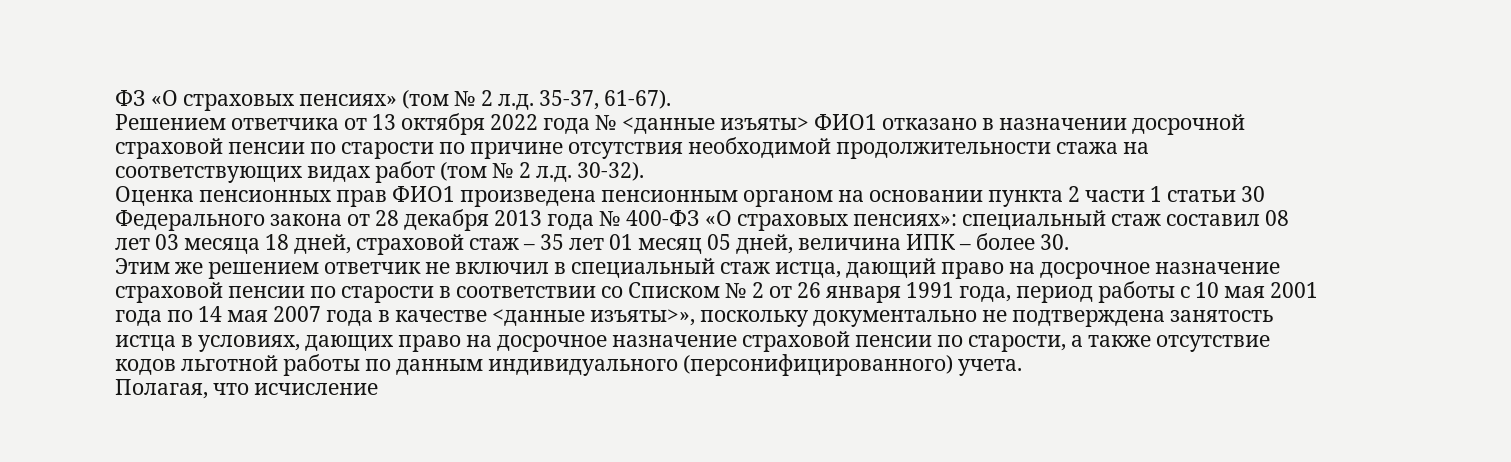ФЗ «О страховых пенсиях» (том № 2 л.д. 35-37, 61-67).
Решением ответчика от 13 октября 2022 года № <данные изъяты> ФИО1 отказано в назначении досрочной страховой пенсии по старости по причине отсутствия необходимой продолжительности стажа на соответствующих видах работ (том № 2 л.д. 30-32).
Оценка пенсионных прав ФИО1 произведена пенсионным органом на основании пункта 2 части 1 статьи 30 Федерального закона от 28 декабря 2013 года № 400-ФЗ «О страховых пенсиях»: специальный стаж составил 08 лет 03 месяца 18 дней, страховой стаж – 35 лет 01 месяц 05 дней, величина ИПК – более 30.
Этим же решением ответчик не включил в специальный стаж истца, дающий право на досрочное назначение страховой пенсии по старости в соответствии со Списком № 2 от 26 января 1991 года, период работы с 10 мая 2001 года по 14 мая 2007 года в качестве <данные изъяты>», поскольку документально не подтверждена занятость истца в условиях, дающих право на досрочное назначение страховой пенсии по старости, а также отсутствие кодов льготной работы по данным индивидуального (персонифицированного) учета.
Полагая, что исчисление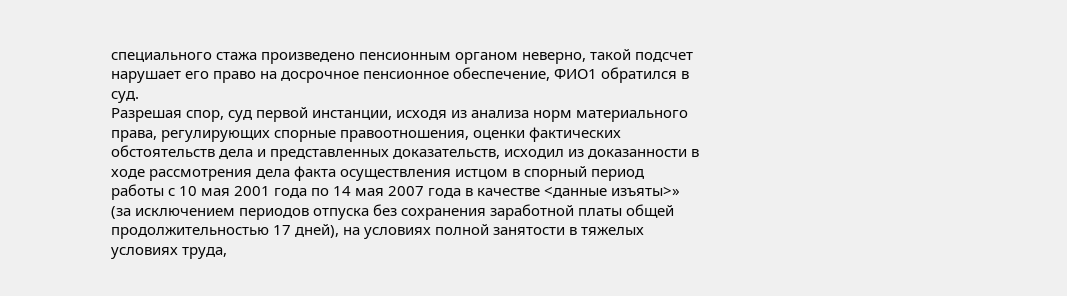специального стажа произведено пенсионным органом неверно, такой подсчет нарушает его право на досрочное пенсионное обеспечение, ФИО1 обратился в суд.
Разрешая спор, суд первой инстанции, исходя из анализа норм материального права, регулирующих спорные правоотношения, оценки фактических обстоятельств дела и представленных доказательств, исходил из доказанности в ходе рассмотрения дела факта осуществления истцом в спорный период работы с 10 мая 2001 года по 14 мая 2007 года в качестве <данные изъяты>» (за исключением периодов отпуска без сохранения заработной платы общей продолжительностью 17 дней), на условиях полной занятости в тяжелых условиях труда,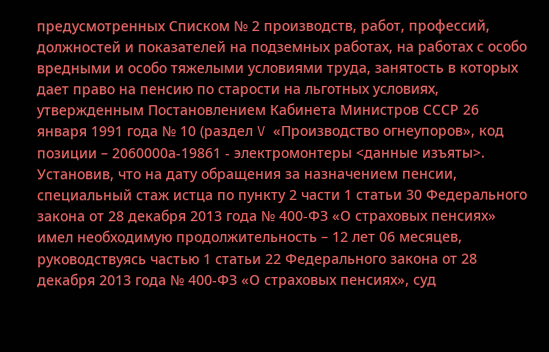предусмотренных Списком № 2 производств, работ, профессий, должностей и показателей на подземных работах, на работах с особо вредными и особо тяжелыми условиями труда, занятость в которых дает право на пенсию по старости на льготных условиях, утвержденным Постановлением Кабинета Министров СССР 26 января 1991 года № 10 (раздел V «Производство огнеупоров», код позиции – 2060000а-19861 - электромонтеры <данные изъяты>.
Установив, что на дату обращения за назначением пенсии, специальный стаж истца по пункту 2 части 1 статьи 30 Федерального закона от 28 декабря 2013 года № 400-ФЗ «О страховых пенсиях» имел необходимую продолжительность – 12 лет 06 месяцев, руководствуясь частью 1 статьи 22 Федерального закона от 28 декабря 2013 года № 400-ФЗ «О страховых пенсиях», суд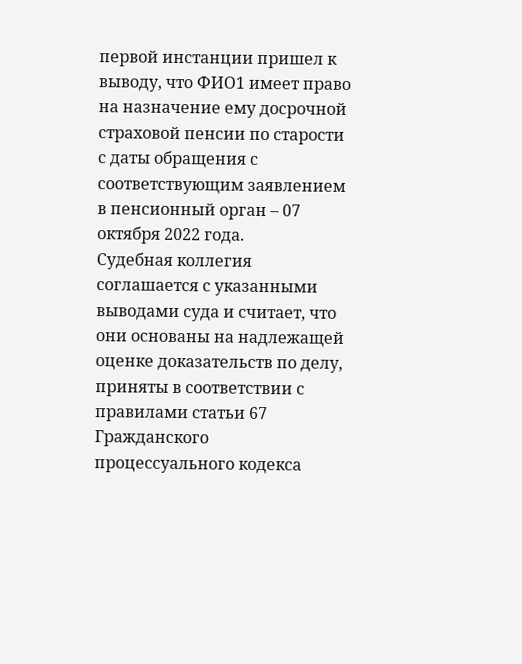первой инстанции пришел к выводу, что ФИО1 имеет право на назначение ему досрочной страховой пенсии по старости с даты обращения с соответствующим заявлением в пенсионный орган – 07 октября 2022 года.
Судебная коллегия соглашается с указанными выводами суда и считает, что они основаны на надлежащей оценке доказательств по делу, приняты в соответствии с правилами статьи 67 Гражданского процессуального кодекса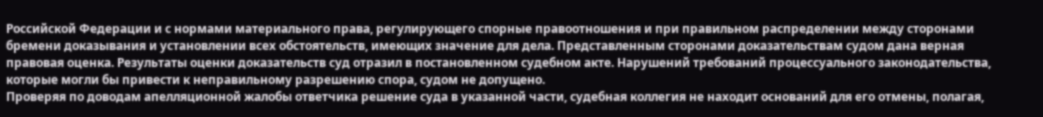Российской Федерации и с нормами материального права, регулирующего спорные правоотношения и при правильном распределении между сторонами бремени доказывания и установлении всех обстоятельств, имеющих значение для дела. Представленным сторонами доказательствам судом дана верная правовая оценка. Результаты оценки доказательств суд отразил в постановленном судебном акте. Нарушений требований процессуального законодательства, которые могли бы привести к неправильному разрешению спора, судом не допущено.
Проверяя по доводам апелляционной жалобы ответчика решение суда в указанной части, судебная коллегия не находит оснований для его отмены, полагая,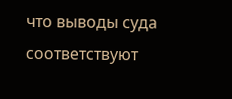что выводы суда соответствуют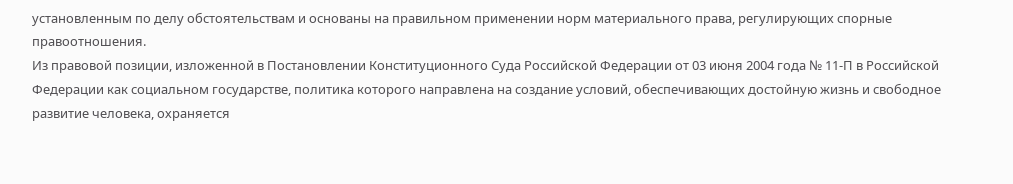установленным по делу обстоятельствам и основаны на правильном применении норм материального права, регулирующих спорные правоотношения.
Из правовой позиции, изложенной в Постановлении Конституционного Суда Российской Федерации от 03 июня 2004 года № 11-П в Российской Федерации как социальном государстве, политика которого направлена на создание условий, обеспечивающих достойную жизнь и свободное развитие человека, охраняется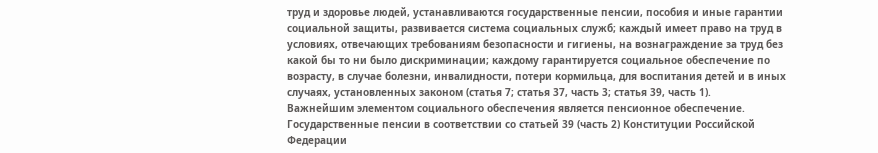труд и здоровье людей, устанавливаются государственные пенсии, пособия и иные гарантии социальной защиты, развивается система социальных служб; каждый имеет право на труд в условиях, отвечающих требованиям безопасности и гигиены, на вознаграждение за труд без какой бы то ни было дискриминации; каждому гарантируется социальное обеспечение по возрасту, в случае болезни, инвалидности, потери кормильца, для воспитания детей и в иных случаях, установленных законом (статья 7; статья 37, часть 3; статья 39, часть 1).
Важнейшим элементом социального обеспечения является пенсионное обеспечение. Государственные пенсии в соответствии со статьей 39 (часть 2) Конституции Российской Федерации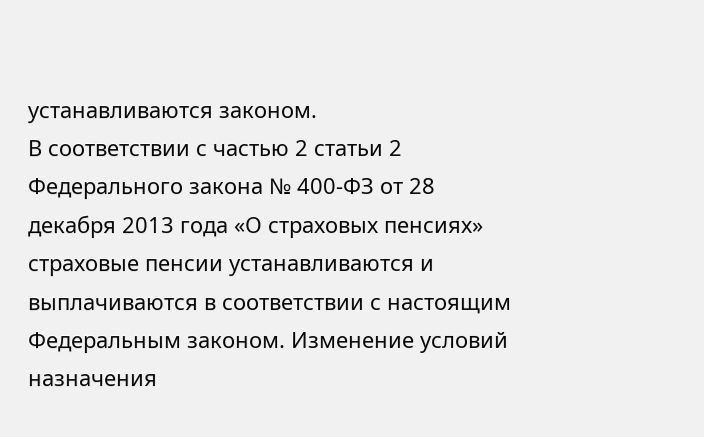устанавливаются законом.
В соответствии с частью 2 статьи 2 Федерального закона № 400-ФЗ от 28 декабря 2013 года «О страховых пенсиях» страховые пенсии устанавливаются и выплачиваются в соответствии с настоящим Федеральным законом. Изменение условий назначения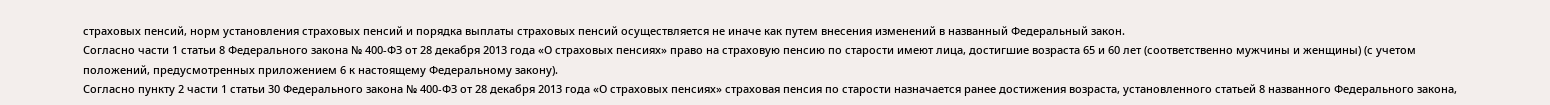страховых пенсий, норм установления страховых пенсий и порядка выплаты страховых пенсий осуществляется не иначе как путем внесения изменений в названный Федеральный закон.
Согласно части 1 статьи 8 Федерального закона № 400-ФЗ от 28 декабря 2013 года «О страховых пенсиях» право на страховую пенсию по старости имеют лица, достигшие возраста 65 и 60 лет (соответственно мужчины и женщины) (с учетом положений, предусмотренных приложением 6 к настоящему Федеральному закону).
Согласно пункту 2 части 1 статьи 30 Федерального закона № 400-ФЗ от 28 декабря 2013 года «О страховых пенсиях» страховая пенсия по старости назначается ранее достижения возраста, установленного статьей 8 названного Федерального закона,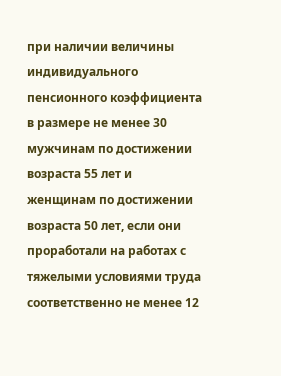при наличии величины индивидуального пенсионного коэффициента в размере не менее 30 мужчинам по достижении возраста 55 лет и женщинам по достижении возраста 50 лет, если они проработали на работах с тяжелыми условиями труда соответственно не менее 12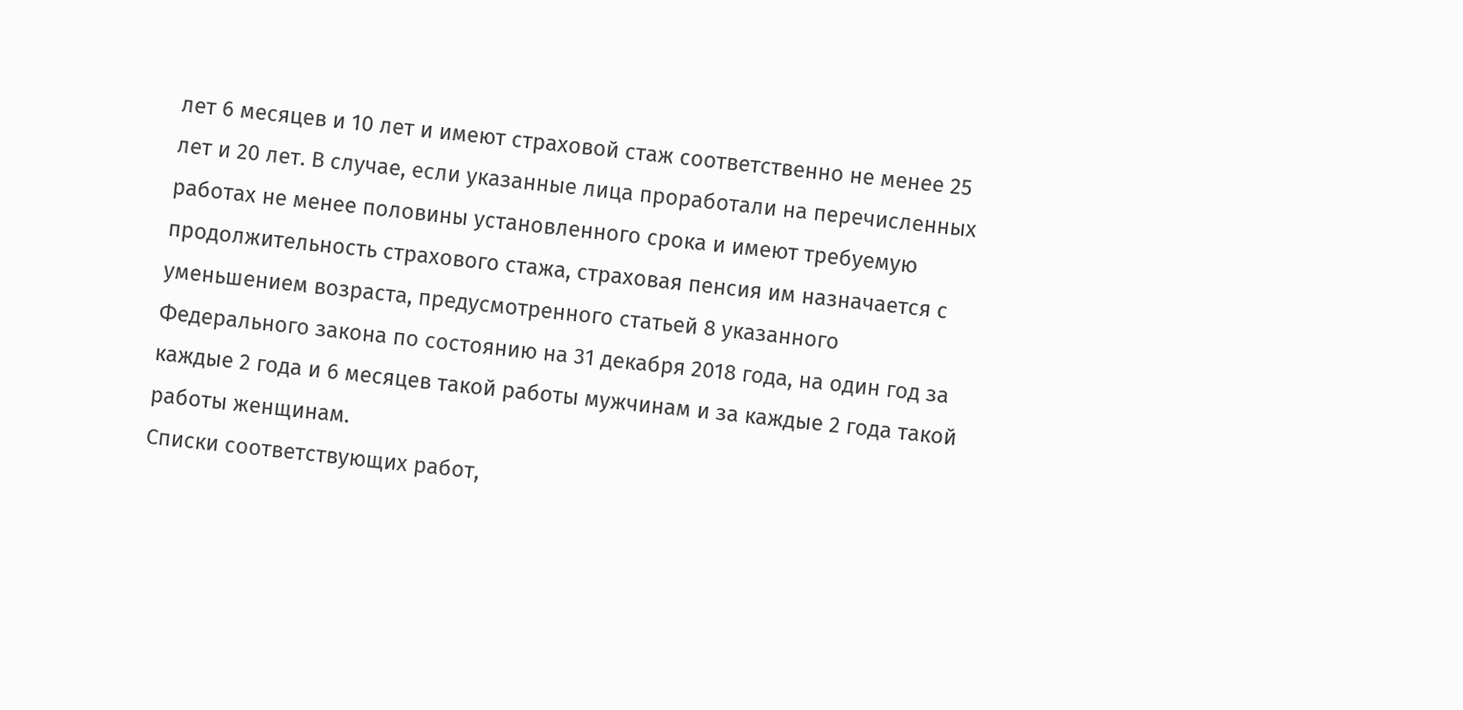лет 6 месяцев и 10 лет и имеют страховой стаж соответственно не менее 25 лет и 20 лет. В случае, если указанные лица проработали на перечисленных работах не менее половины установленного срока и имеют требуемую продолжительность страхового стажа, страховая пенсия им назначается с уменьшением возраста, предусмотренного статьей 8 указанного Федерального закона по состоянию на 31 декабря 2018 года, на один год за каждые 2 года и 6 месяцев такой работы мужчинам и за каждые 2 года такой работы женщинам.
Списки соответствующих работ,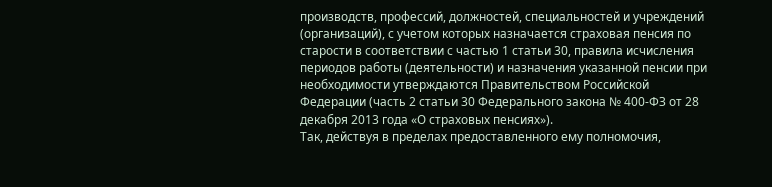производств, профессий, должностей, специальностей и учреждений (организаций), с учетом которых назначается страховая пенсия по старости в соответствии с частью 1 статьи 30, правила исчисления периодов работы (деятельности) и назначения указанной пенсии при необходимости утверждаются Правительством Российской Федерации (часть 2 статьи 30 Федерального закона № 400-ФЗ от 28 декабря 2013 года «О страховых пенсиях»).
Так, действуя в пределах предоставленного ему полномочия,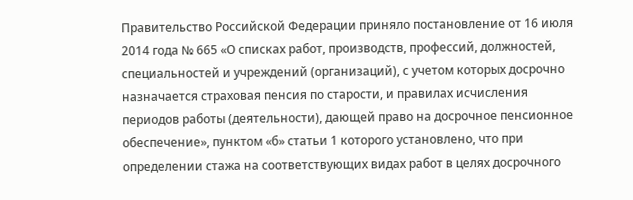Правительство Российской Федерации приняло постановление от 16 июля 2014 года № 665 «О списках работ, производств, профессий, должностей, специальностей и учреждений (организаций), с учетом которых досрочно назначается страховая пенсия по старости, и правилах исчисления периодов работы (деятельности), дающей право на досрочное пенсионное обеспечение», пунктом «б» статьи 1 которого установлено, что при определении стажа на соответствующих видах работ в целях досрочного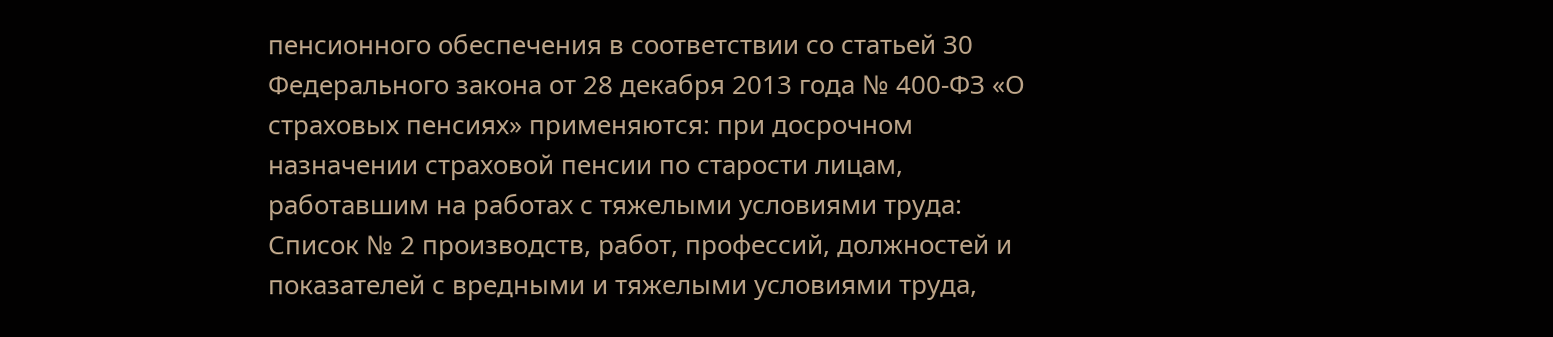пенсионного обеспечения в соответствии со статьей 30 Федерального закона от 28 декабря 2013 года № 400-ФЗ «О страховых пенсиях» применяются: при досрочном назначении страховой пенсии по старости лицам, работавшим на работах с тяжелыми условиями труда:
Список № 2 производств, работ, профессий, должностей и показателей с вредными и тяжелыми условиями труда,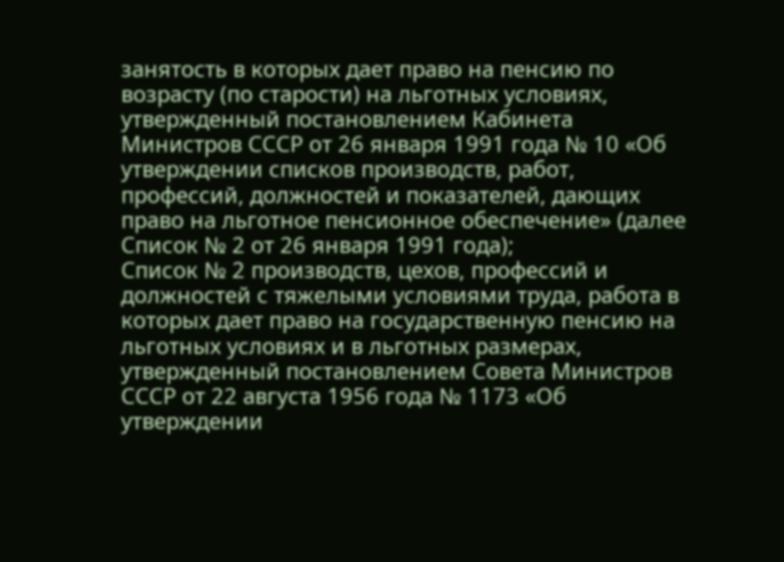занятость в которых дает право на пенсию по возрасту (по старости) на льготных условиях, утвержденный постановлением Кабинета Министров СССР от 26 января 1991 года № 10 «Об утверждении списков производств, работ, профессий, должностей и показателей, дающих право на льготное пенсионное обеспечение» (далее Список № 2 от 26 января 1991 года);
Список № 2 производств, цехов, профессий и должностей с тяжелыми условиями труда, работа в которых дает право на государственную пенсию на льготных условиях и в льготных размерах, утвержденный постановлением Совета Министров СССР от 22 августа 1956 года № 1173 «Об утверждении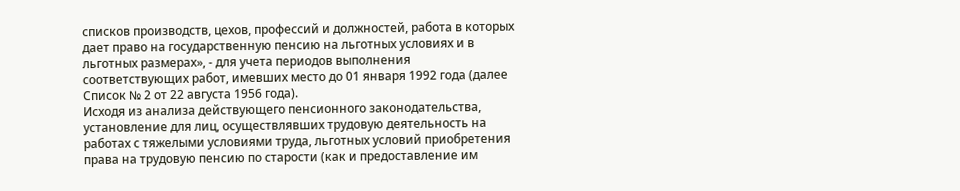списков производств, цехов, профессий и должностей, работа в которых дает право на государственную пенсию на льготных условиях и в льготных размерах», - для учета периодов выполнения соответствующих работ, имевших место до 01 января 1992 года (далее Список № 2 от 22 августа 1956 года).
Исходя из анализа действующего пенсионного законодательства, установление для лиц, осуществлявших трудовую деятельность на работах с тяжелыми условиями труда, льготных условий приобретения права на трудовую пенсию по старости (как и предоставление им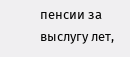пенсии за выслугу лет,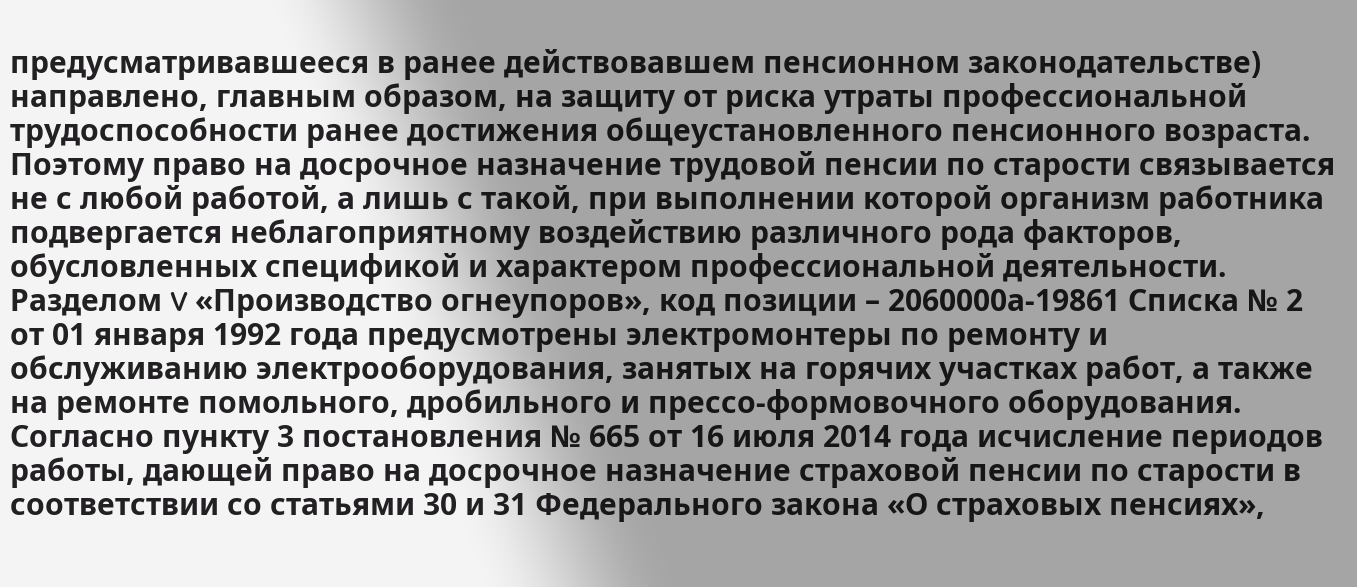предусматривавшееся в ранее действовавшем пенсионном законодательстве) направлено, главным образом, на защиту от риска утраты профессиональной трудоспособности ранее достижения общеустановленного пенсионного возраста. Поэтому право на досрочное назначение трудовой пенсии по старости связывается не с любой работой, а лишь с такой, при выполнении которой организм работника подвергается неблагоприятному воздействию различного рода факторов, обусловленных спецификой и характером профессиональной деятельности.
Разделом V «Производство огнеупоров», код позиции – 2060000а-19861 Списка № 2 от 01 января 1992 года предусмотрены электромонтеры по ремонту и обслуживанию электрооборудования, занятых на горячих участках работ, а также на ремонте помольного, дробильного и прессо-формовочного оборудования.
Согласно пункту 3 постановления № 665 от 16 июля 2014 года исчисление периодов работы, дающей право на досрочное назначение страховой пенсии по старости в соответствии со статьями 30 и 31 Федерального закона «О страховых пенсиях»,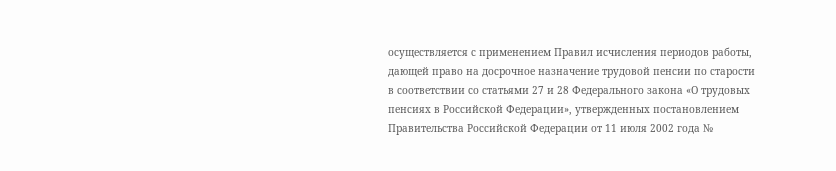осуществляется с применением Правил исчисления периодов работы, дающей право на досрочное назначение трудовой пенсии по старости в соответствии со статьями 27 и 28 Федерального закона «О трудовых пенсиях в Российской Федерации», утвержденных постановлением Правительства Российской Федерации от 11 июля 2002 года №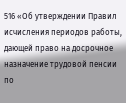516 «Об утверждении Правил исчисления периодов работы, дающей право на досрочное назначение трудовой пенсии по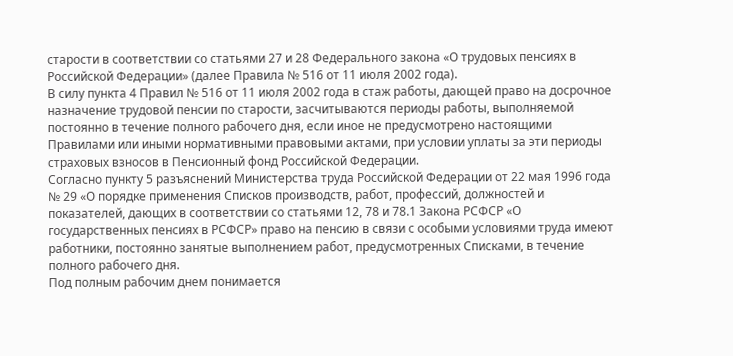старости в соответствии со статьями 27 и 28 Федерального закона «О трудовых пенсиях в Российской Федерации» (далее Правила № 516 от 11 июля 2002 года).
В силу пункта 4 Правил № 516 от 11 июля 2002 года в стаж работы, дающей право на досрочное назначение трудовой пенсии по старости, засчитываются периоды работы, выполняемой постоянно в течение полного рабочего дня, если иное не предусмотрено настоящими Правилами или иными нормативными правовыми актами, при условии уплаты за эти периоды страховых взносов в Пенсионный фонд Российской Федерации.
Согласно пункту 5 разъяснений Министерства труда Российской Федерации от 22 мая 1996 года № 29 «О порядке применения Списков производств, работ, профессий, должностей и показателей, дающих в соответствии со статьями 12, 78 и 78.1 Закона РСФСР «О государственных пенсиях в РСФСР» право на пенсию в связи с особыми условиями труда имеют работники, постоянно занятые выполнением работ, предусмотренных Списками, в течение полного рабочего дня.
Под полным рабочим днем понимается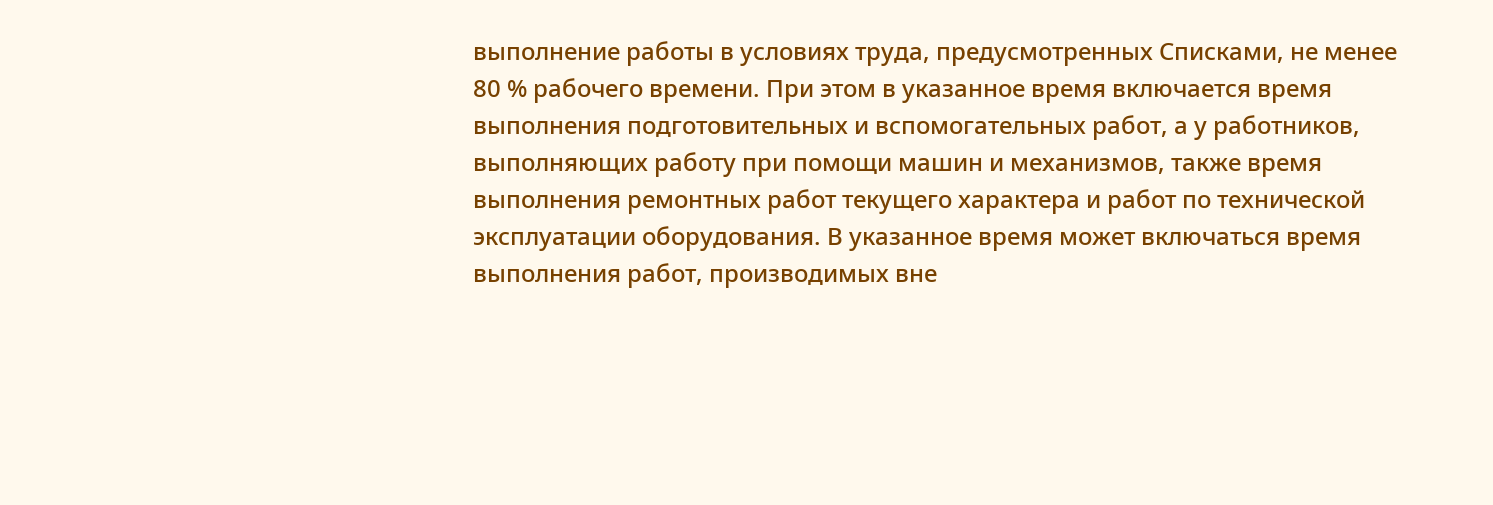выполнение работы в условиях труда, предусмотренных Списками, не менее 80 % рабочего времени. При этом в указанное время включается время выполнения подготовительных и вспомогательных работ, а у работников, выполняющих работу при помощи машин и механизмов, также время выполнения ремонтных работ текущего характера и работ по технической эксплуатации оборудования. В указанное время может включаться время выполнения работ, производимых вне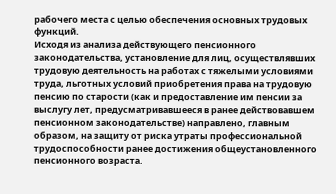рабочего места с целью обеспечения основных трудовых функций.
Исходя из анализа действующего пенсионного законодательства, установление для лиц, осуществлявших трудовую деятельность на работах с тяжелыми условиями труда, льготных условий приобретения права на трудовую пенсию по старости (как и предоставление им пенсии за выслугу лет, предусматривавшееся в ранее действовавшем пенсионном законодательстве) направлено, главным образом, на защиту от риска утраты профессиональной трудоспособности ранее достижения общеустановленного пенсионного возраста.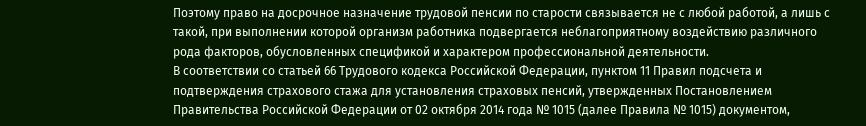Поэтому право на досрочное назначение трудовой пенсии по старости связывается не с любой работой, а лишь с такой, при выполнении которой организм работника подвергается неблагоприятному воздействию различного рода факторов, обусловленных спецификой и характером профессиональной деятельности.
В соответствии со статьей 66 Трудового кодекса Российской Федерации, пунктом 11 Правил подсчета и подтверждения страхового стажа для установления страховых пенсий, утвержденных Постановлением Правительства Российской Федерации от 02 октября 2014 года № 1015 (далее Правила № 1015) документом,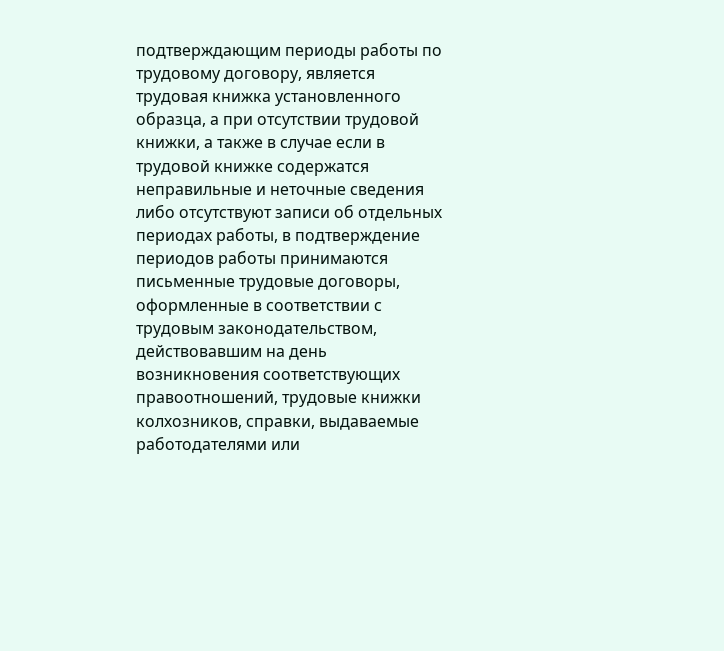подтверждающим периоды работы по трудовому договору, является трудовая книжка установленного образца, а при отсутствии трудовой книжки, а также в случае если в трудовой книжке содержатся неправильные и неточные сведения либо отсутствуют записи об отдельных периодах работы, в подтверждение периодов работы принимаются письменные трудовые договоры, оформленные в соответствии с трудовым законодательством, действовавшим на день возникновения соответствующих правоотношений, трудовые книжки колхозников, справки, выдаваемые работодателями или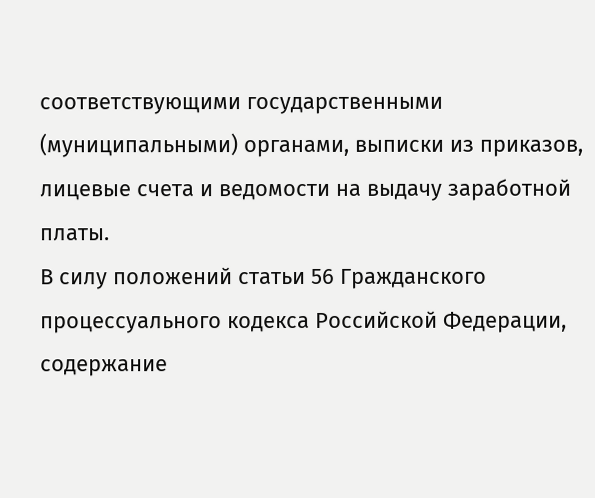соответствующими государственными (муниципальными) органами, выписки из приказов, лицевые счета и ведомости на выдачу заработной платы.
В силу положений статьи 56 Гражданского процессуального кодекса Российской Федерации, содержание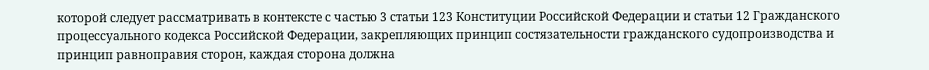которой следует рассматривать в контексте с частью 3 статьи 123 Конституции Российской Федерации и статьи 12 Гражданского процессуального кодекса Российской Федерации, закрепляющих принцип состязательности гражданского судопроизводства и принцип равноправия сторон, каждая сторона должна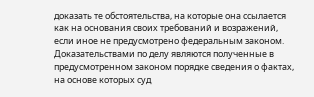доказать те обстоятельства, на которые она ссылается как на основания своих требований и возражений, если иное не предусмотрено федеральным законом.
Доказательствами по делу являются полученные в предусмотренном законом порядке сведения о фактах, на основе которых суд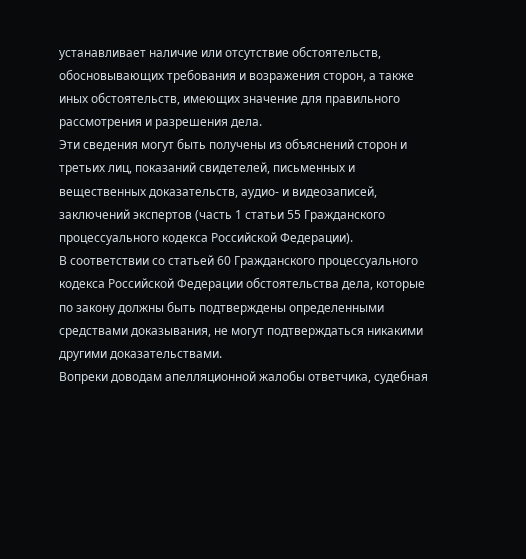устанавливает наличие или отсутствие обстоятельств, обосновывающих требования и возражения сторон, а также иных обстоятельств, имеющих значение для правильного рассмотрения и разрешения дела.
Эти сведения могут быть получены из объяснений сторон и третьих лиц, показаний свидетелей, письменных и вещественных доказательств, аудио- и видеозаписей, заключений экспертов (часть 1 статьи 55 Гражданского процессуального кодекса Российской Федерации).
В соответствии со статьей 60 Гражданского процессуального кодекса Российской Федерации обстоятельства дела, которые по закону должны быть подтверждены определенными средствами доказывания, не могут подтверждаться никакими другими доказательствами.
Вопреки доводам апелляционной жалобы ответчика, судебная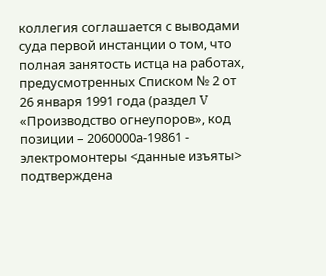коллегия соглашается с выводами суда первой инстанции о том, что полная занятость истца на работах, предусмотренных Списком № 2 от 26 января 1991 года (раздел V «Производство огнеупоров», код позиции – 2060000а-19861 - электромонтеры <данные изъяты> подтверждена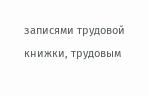записями трудовой книжки, трудовым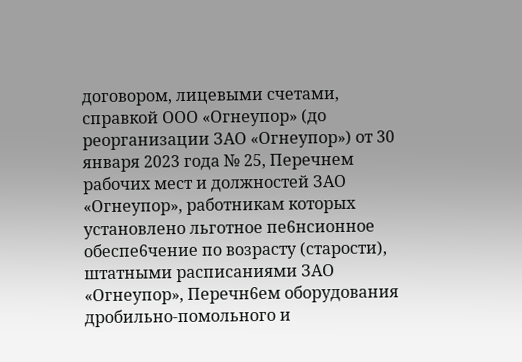договором, лицевыми счетами, справкой ООО «Огнеупор» (до реорганизации ЗАО «Огнеупор») от 30 января 2023 года № 25, Перечнем рабочих мест и должностей ЗАО «Огнеупор», работникам которых установлено льготное пе6нсионное обеспе6чение по возрасту (старости), штатными расписаниями ЗАО «Огнеупор», Перечн6ем оборудования дробильно-помольного и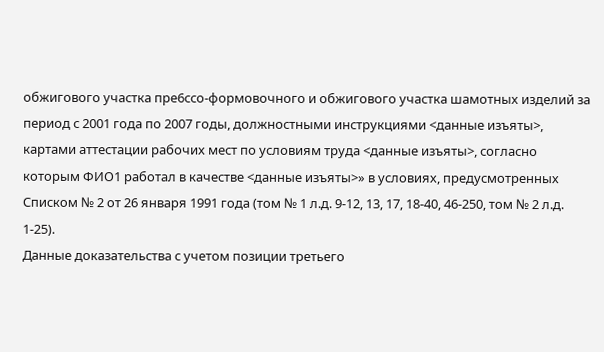обжигового участка пре6ссо-формовочного и обжигового участка шамотных изделий за период с 2001 года по 2007 годы, должностными инструкциями <данные изъяты>, картами аттестации рабочих мест по условиям труда <данные изъяты>, согласно которым ФИО1 работал в качестве <данные изъяты>» в условиях, предусмотренных Списком № 2 от 26 января 1991 года (том № 1 л.д. 9-12, 13, 17, 18-40, 46-250, том № 2 л.д. 1-25).
Данные доказательства с учетом позиции третьего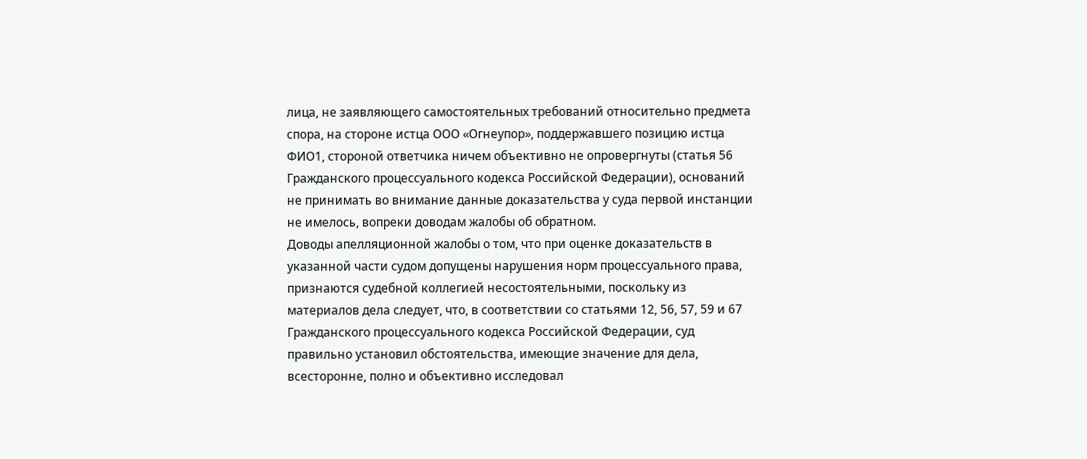лица, не заявляющего самостоятельных требований относительно предмета спора, на стороне истца ООО «Огнеупор», поддержавшего позицию истца ФИО1, стороной ответчика ничем объективно не опровергнуты (статья 56 Гражданского процессуального кодекса Российской Федерации), оснований не принимать во внимание данные доказательства у суда первой инстанции не имелось, вопреки доводам жалобы об обратном.
Доводы апелляционной жалобы о том, что при оценке доказательств в указанной части судом допущены нарушения норм процессуального права, признаются судебной коллегией несостоятельными, поскольку из материалов дела следует, что, в соответствии со статьями 12, 56, 57, 59 и 67 Гражданского процессуального кодекса Российской Федерации, суд правильно установил обстоятельства, имеющие значение для дела, всесторонне, полно и объективно исследовал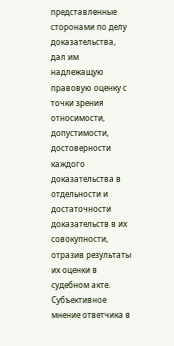представленные сторонами по делу доказательства, дал им надлежащую правовую оценку с точки зрения относимости, допустимости, достоверности каждого доказательства в отдельности и достаточности доказательств в их совокупности, отразив результаты их оценки в судебном акте. Субъективное мнение ответчика в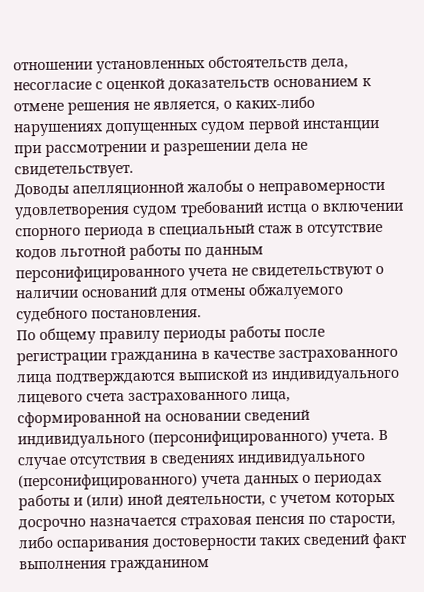отношении установленных обстоятельств дела, несогласие с оценкой доказательств основанием к отмене решения не является, о каких-либо нарушениях допущенных судом первой инстанции при рассмотрении и разрешении дела не свидетельствует.
Доводы апелляционной жалобы о неправомерности удовлетворения судом требований истца о включении спорного периода в специальный стаж в отсутствие кодов льготной работы по данным персонифицированного учета не свидетельствуют о наличии оснований для отмены обжалуемого судебного постановления.
По общему правилу периоды работы после регистрации гражданина в качестве застрахованного лица подтверждаются выпиской из индивидуального лицевого счета застрахованного лица, сформированной на основании сведений индивидуального (персонифицированного) учета. В случае отсутствия в сведениях индивидуального (персонифицированного) учета данных о периодах работы и (или) иной деятельности, с учетом которых досрочно назначается страховая пенсия по старости, либо оспаривания достоверности таких сведений факт выполнения гражданином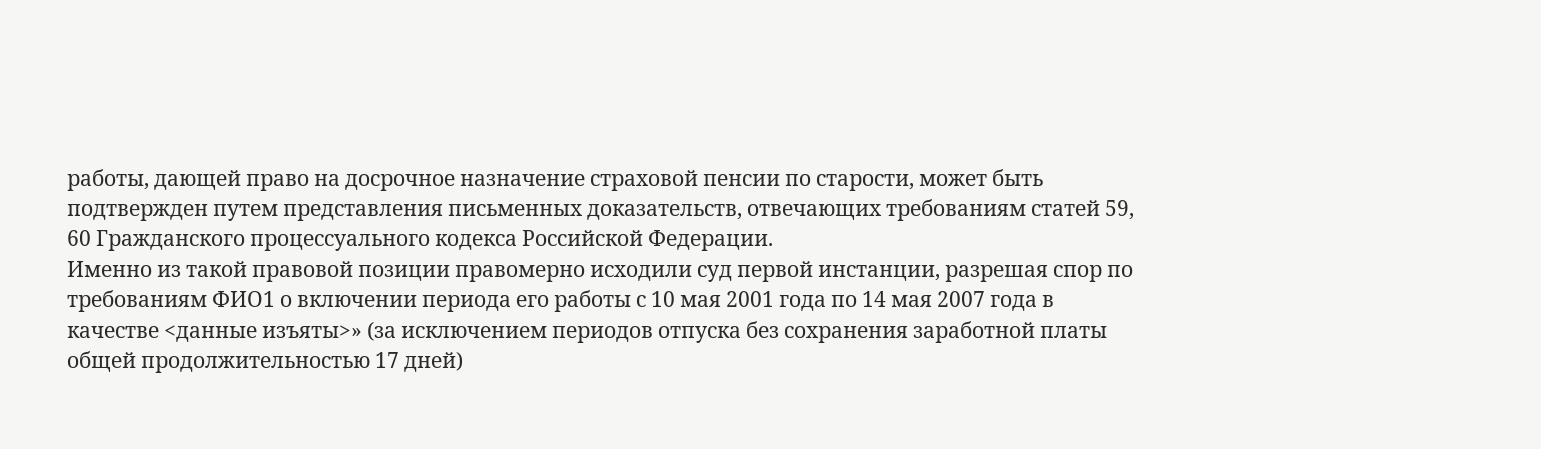работы, дающей право на досрочное назначение страховой пенсии по старости, может быть подтвержден путем представления письменных доказательств, отвечающих требованиям статей 59, 60 Гражданского процессуального кодекса Российской Федерации.
Именно из такой правовой позиции правомерно исходили суд первой инстанции, разрешая спор по требованиям ФИО1 о включении периода его работы с 10 мая 2001 года по 14 мая 2007 года в качестве <данные изъяты>» (за исключением периодов отпуска без сохранения заработной платы общей продолжительностью 17 дней)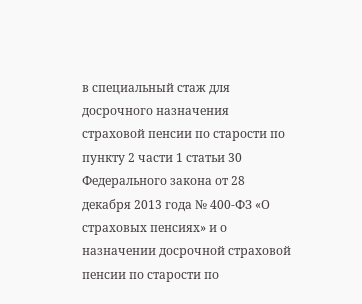в специальный стаж для досрочного назначения страховой пенсии по старости по пункту 2 части 1 статьи 30 Федерального закона от 28 декабря 2013 года № 400-ФЗ «О страховых пенсиях» и о назначении досрочной страховой пенсии по старости по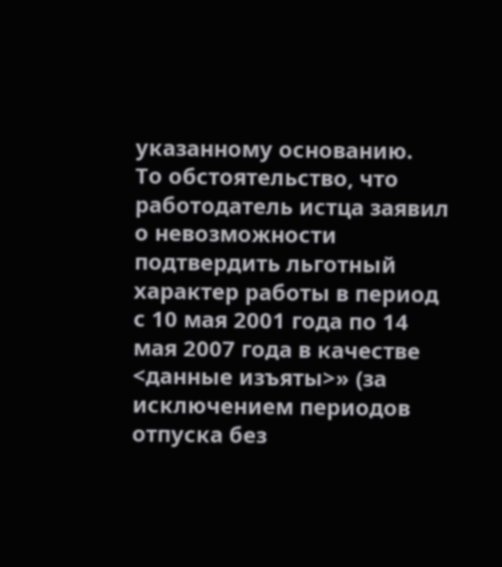указанному основанию.
То обстоятельство, что работодатель истца заявил о невозможности подтвердить льготный характер работы в период с 10 мая 2001 года по 14 мая 2007 года в качестве <данные изъяты>» (за исключением периодов отпуска без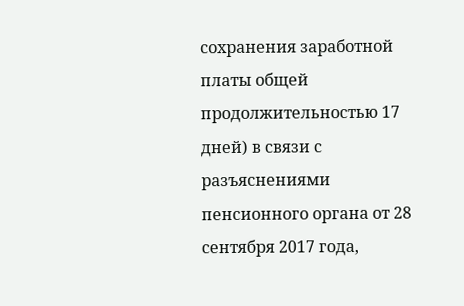сохранения заработной платы общей продолжительностью 17 дней) в связи с разъяснениями пенсионного органа от 28 сентября 2017 года,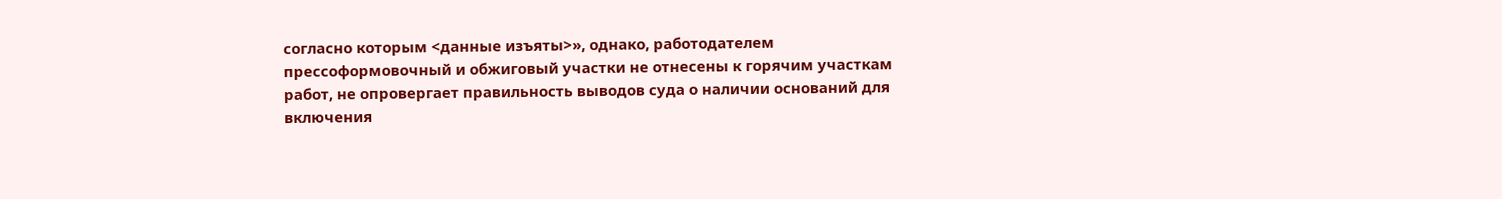согласно которым <данные изъяты>», однако, работодателем прессоформовочный и обжиговый участки не отнесены к горячим участкам работ, не опровергает правильность выводов суда о наличии оснований для включения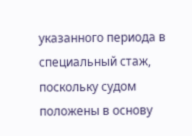указанного периода в специальный стаж, поскольку судом положены в основу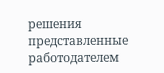решения представленные работодателем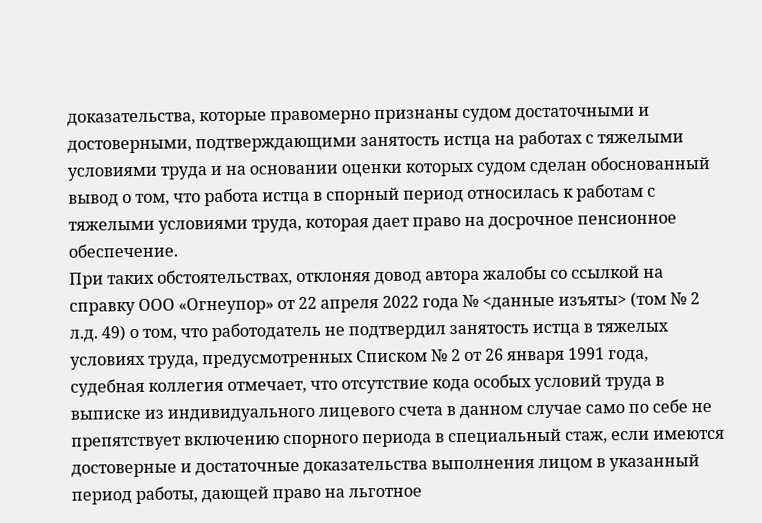доказательства, которые правомерно признаны судом достаточными и достоверными, подтверждающими занятость истца на работах с тяжелыми условиями труда и на основании оценки которых судом сделан обоснованный вывод о том, что работа истца в спорный период относилась к работам с тяжелыми условиями труда, которая дает право на досрочное пенсионное обеспечение.
При таких обстоятельствах, отклоняя довод автора жалобы со ссылкой на справку ООО «Огнеупор» от 22 апреля 2022 года № <данные изъяты> (том № 2 л.д. 49) о том, что работодатель не подтвердил занятость истца в тяжелых условиях труда, предусмотренных Списком № 2 от 26 января 1991 года, судебная коллегия отмечает, что отсутствие кода особых условий труда в выписке из индивидуального лицевого счета в данном случае само по себе не препятствует включению спорного периода в специальный стаж, если имеются достоверные и достаточные доказательства выполнения лицом в указанный период работы, дающей право на льготное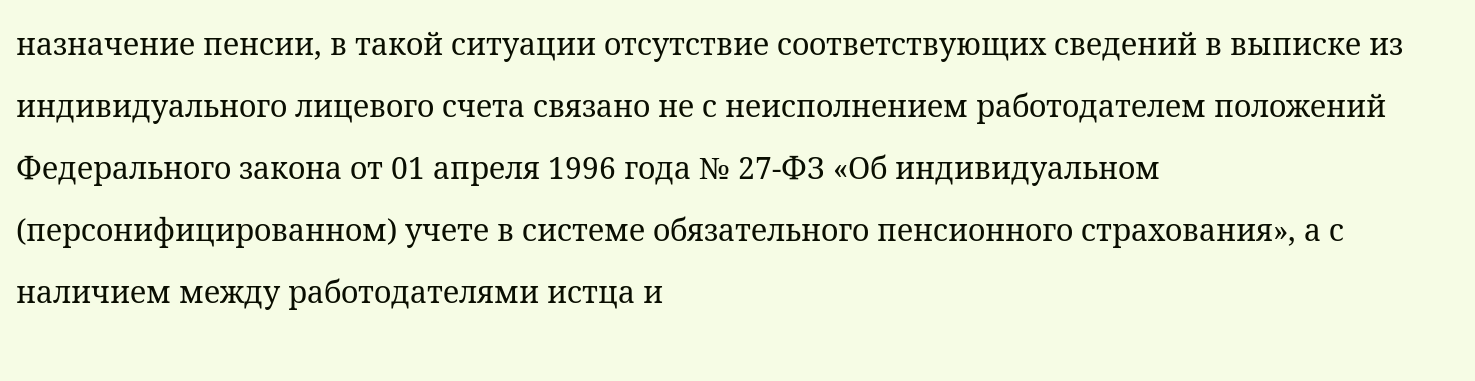назначение пенсии, в такой ситуации отсутствие соответствующих сведений в выписке из индивидуального лицевого счета связано не с неисполнением работодателем положений Федерального закона от 01 апреля 1996 года № 27-ФЗ «Об индивидуальном (персонифицированном) учете в системе обязательного пенсионного страхования», а с наличием между работодателями истца и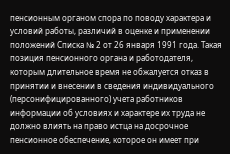пенсионным органом спора по поводу характера и условий работы, различий в оценке и применении положений Списка № 2 от 26 января 1991 года. Такая позиция пенсионного органа и работодателя, которым длительное время не обжалуется отказ в принятии и внесении в сведения индивидуального (персонифицированного) учета работников информации об условиях и характере их труда не должно влиять на право истца на досрочное пенсионное обеспечение, которое он имеет при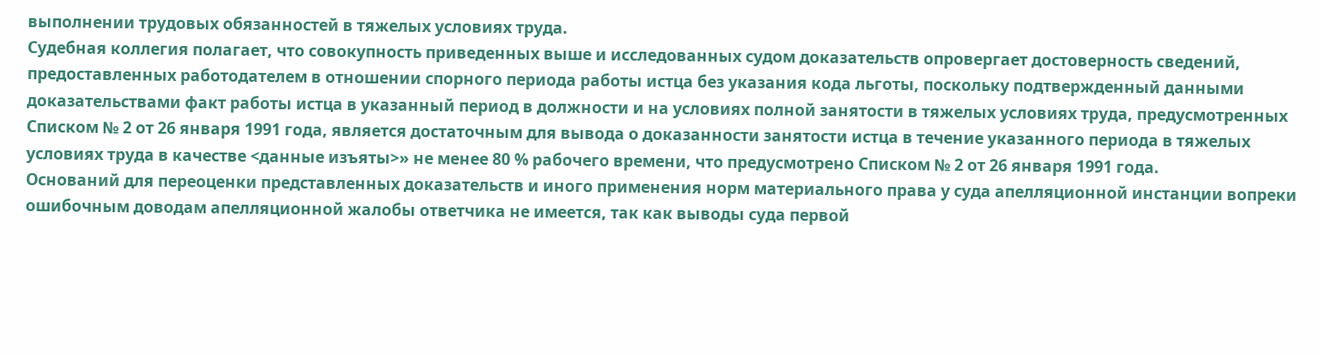выполнении трудовых обязанностей в тяжелых условиях труда.
Судебная коллегия полагает, что совокупность приведенных выше и исследованных судом доказательств опровергает достоверность сведений, предоставленных работодателем в отношении спорного периода работы истца без указания кода льготы, поскольку подтвержденный данными доказательствами факт работы истца в указанный период в должности и на условиях полной занятости в тяжелых условиях труда, предусмотренных Списком № 2 от 26 января 1991 года, является достаточным для вывода о доказанности занятости истца в течение указанного периода в тяжелых условиях труда в качестве <данные изъяты>» не менее 80 % рабочего времени, что предусмотрено Списком № 2 от 26 января 1991 года.
Оснований для переоценки представленных доказательств и иного применения норм материального права у суда апелляционной инстанции вопреки ошибочным доводам апелляционной жалобы ответчика не имеется, так как выводы суда первой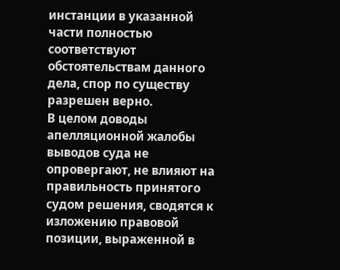инстанции в указанной части полностью соответствуют обстоятельствам данного дела, спор по существу разрешен верно.
В целом доводы апелляционной жалобы выводов суда не опровергают, не влияют на правильность принятого судом решения, сводятся к изложению правовой позиции, выраженной в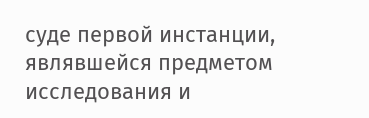суде первой инстанции, являвшейся предметом исследования и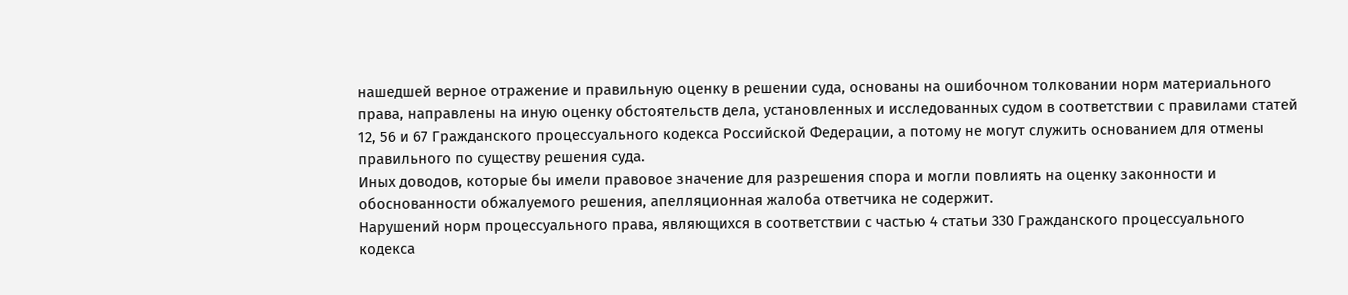нашедшей верное отражение и правильную оценку в решении суда, основаны на ошибочном толковании норм материального права, направлены на иную оценку обстоятельств дела, установленных и исследованных судом в соответствии с правилами статей 12, 56 и 67 Гражданского процессуального кодекса Российской Федерации, а потому не могут служить основанием для отмены правильного по существу решения суда.
Иных доводов, которые бы имели правовое значение для разрешения спора и могли повлиять на оценку законности и обоснованности обжалуемого решения, апелляционная жалоба ответчика не содержит.
Нарушений норм процессуального права, являющихся в соответствии с частью 4 статьи 330 Гражданского процессуального кодекса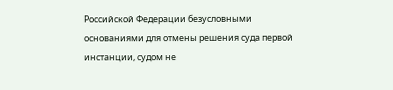Российской Федерации безусловными основаниями для отмены решения суда первой инстанции, судом не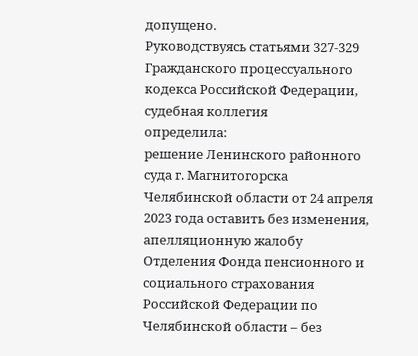допущено.
Руководствуясь статьями 327-329 Гражданского процессуального кодекса Российской Федерации, судебная коллегия
определила:
решение Ленинского районного суда г. Магнитогорска Челябинской области от 24 апреля 2023 года оставить без изменения, апелляционную жалобу Отделения Фонда пенсионного и социального страхования Российской Федерации по Челябинской области – без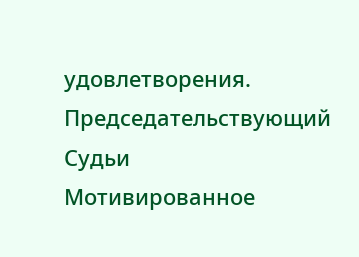удовлетворения.
Председательствующий
Судьи
Мотивированное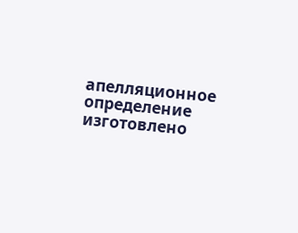апелляционное определение изготовлено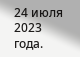24 июля 2023 года.